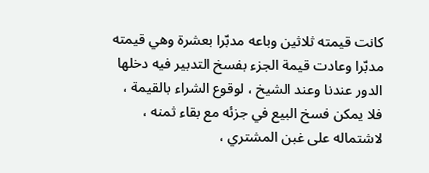كانت قيمته ثلاثين وباعه مدبّرا بعشرة وهي قيمته مدبّرا وعادت قيمة الجزء بفسخ التدبير فيه دخلها الدور عندنا وعند الشيخ ، لوقوع الشراء بالقيمة ، فلا يمكن فسخ البيع في جزئه مع بقاء ثمنه ، لاشتماله على غبن المشتري ،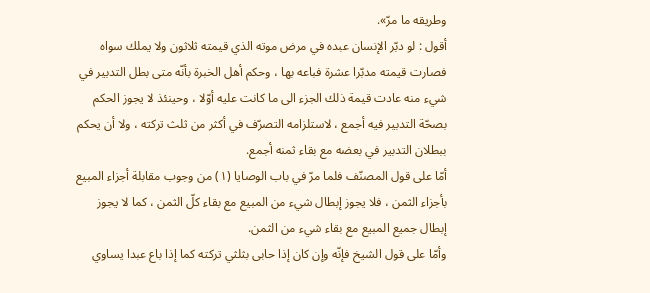وطريقه ما مرّ».
أقول : لو دبّر الإنسان عبده في مرض موته الذي قيمته ثلاثون ولا يملك سواه فصارت قيمته مدبّرا عشرة فباعه بها ، وحكم أهل الخبرة بأنّه متى بطل التدبير في شيء منه عادت قيمة ذلك الجزء الى ما كانت عليه أوّلا ، وحينئذ لا يجوز الحكم بصحّة التدبير فيه أجمع ، لاستلزامه التصرّف في أكثر من ثلث تركته ، ولا أن يحكم ببطلان التدبير في بعضه مع بقاء ثمنه أجمع.
أمّا على قول المصنّف فلما مرّ في باب الوصايا (١) من وجوب مقابلة أجزاء المبيع بأجزاء الثمن ، فلا يجوز إبطال شيء من المبيع مع بقاء كلّ الثمن ، كما لا يجوز إبطال جميع المبيع مع بقاء شيء من الثمن.
وأمّا على قول الشيخ فإنّه وإن كان إذا حابى بثلثي تركته كما إذا باع عبدا يساوي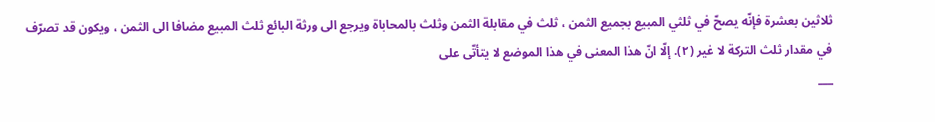ثلاثين بعشرة فإنّه يصحّ في ثلثي المبيع بجميع الثمن ، ثلث في مقابلة الثمن وثلث بالمحاباة ويرجع الى ورثة البائع ثلث المبيع مضافا الى الثمن ، ويكون قد تصرّف في مقدار ثلث التركة لا غير (٢). إلّا انّ هذا المعنى في هذا الموضع لا يتأتّى على
___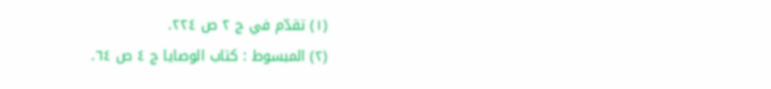(١) تقدّم في ج ٢ ص ٢٢٤.
(٢) المبسوط : كتاب الوصايا ج ٤ ص ٦٤.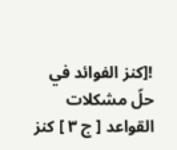![كنز الفوائد في حلّ مشكلات القواعد [ ج ٣ ] كنز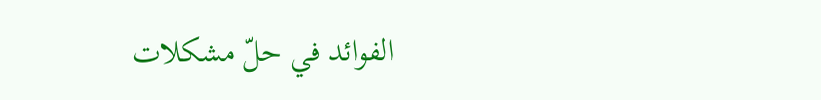الفوائد في حلّ مشكلات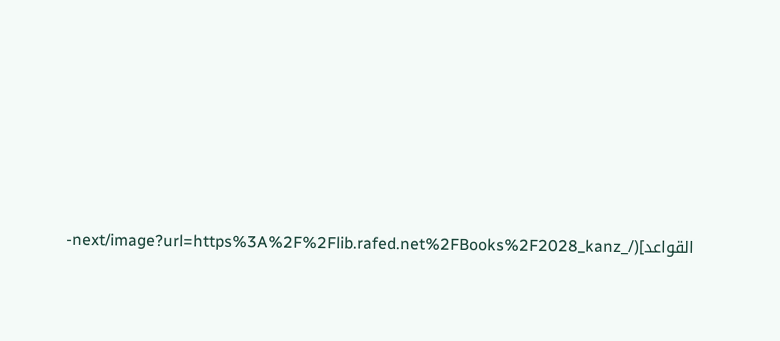القواعد](/_next/image?url=https%3A%2F%2Flib.rafed.net%2FBooks%2F2028_kanz-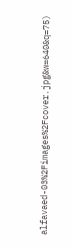alfavaed-03%2Fimages%2Fcover.jpg&w=640&q=75)